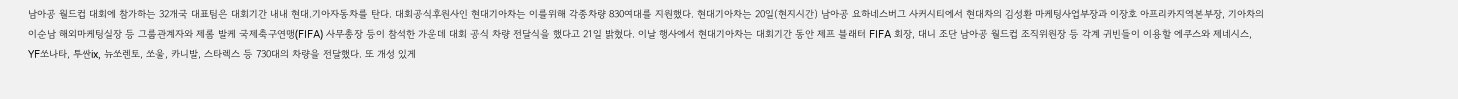남아공 월드컵 대회에 참가하는 32개국 대표팀은 대회기간 내내 현대.기아자동차를 탄다. 대회공식후원사인 현대기아차는 이를위해 각종차량 830여대를 지원했다. 현대기아차는 20일(현지시간) 남아공 요하네스버그 사커시티에서 현대차의 김성환 마케팅사업부장과 이장호 아프리카지역본부장, 기아차의 이순남 해외마케팅실장 등 그룹관계자와 제롬 발케 국제축구연맹(FIFA) 사무총장 등이 참석한 가운데 대회 공식 차량 전달식을 했다고 21일 밝혔다. 이날 행사에서 현대기아차는 대회기간 동안 제프 블래터 FIFA 회장, 대니 조단 남아공 월드컵 조직위원장 등 각계 귀빈들이 이용할 에쿠스와 제네시스, YF쏘나타, 투싼ix, 뉴쏘렌토, 쏘울, 카니발, 스타렉스 등 730대의 차량을 전달했다. 또 개성 있게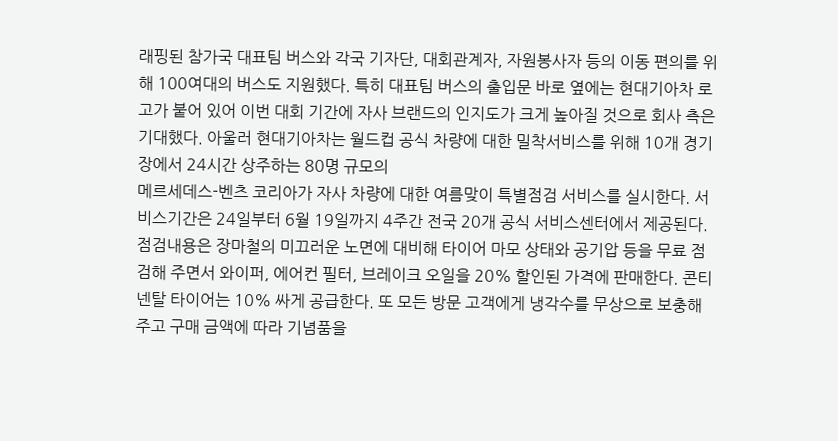래핑된 참가국 대표팀 버스와 각국 기자단, 대회관계자, 자원봉사자 등의 이동 편의를 위해 100여대의 버스도 지원했다. 특히 대표팀 버스의 출입문 바로 옆에는 현대기아차 로고가 붙어 있어 이번 대회 기간에 자사 브랜드의 인지도가 크게 높아질 것으로 회사 측은 기대했다. 아울러 현대기아차는 월드컵 공식 차량에 대한 밀착서비스를 위해 10개 경기장에서 24시간 상주하는 80명 규모의
메르세데스-벤츠 코리아가 자사 차량에 대한 여름맞이 특별점검 서비스를 실시한다. 서비스기간은 24일부터 6월 19일까지 4주간 전국 20개 공식 서비스센터에서 제공된다. 점검내용은 장마철의 미끄러운 노면에 대비해 타이어 마모 상태와 공기압 등을 무료 점검해 주면서 와이퍼, 에어컨 필터, 브레이크 오일을 20% 할인된 가격에 판매한다. 콘티넨탈 타이어는 10% 싸게 공급한다. 또 모든 방문 고객에게 냉각수를 무상으로 보충해 주고 구매 금액에 따라 기념품을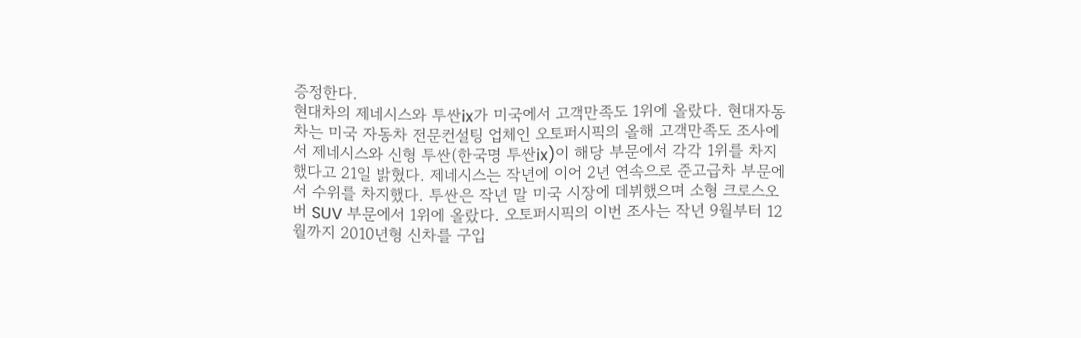증정한다.
현대차의 제네시스와 투싼ix가 미국에서 고객만족도 1위에 올랐다. 현대자동차는 미국 자동차 전문컨설팅 업체인 오토퍼시픽의 올해 고객만족도 조사에서 제네시스와 신형 투싼(한국명 투싼ix)이 해당 부문에서 각각 1위를 차지했다고 21일 밝혔다. 제네시스는 작년에 이어 2년 연속으로 준고급차 부문에서 수위를 차지했다. 투싼은 작년 말 미국 시장에 데뷔했으며 소형 크로스오버 SUV 부문에서 1위에 올랐다. 오토퍼시픽의 이번 조사는 작년 9월부터 12월까지 2010년형 신차를 구입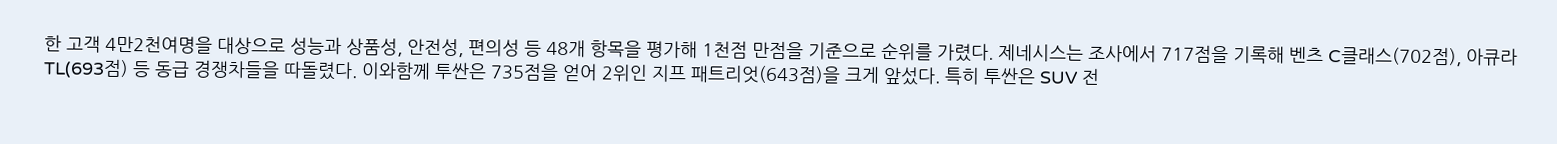한 고객 4만2천여명을 대상으로 성능과 상품성, 안전성, 편의성 등 48개 항목을 평가해 1천점 만점을 기준으로 순위를 가렸다. 제네시스는 조사에서 717점을 기록해 벤츠 C클래스(702점), 아큐라 TL(693점) 등 동급 경쟁차들을 따돌렸다. 이와함께 투싼은 735점을 얻어 2위인 지프 패트리엇(643점)을 크게 앞섰다. 특히 투싼은 SUV 전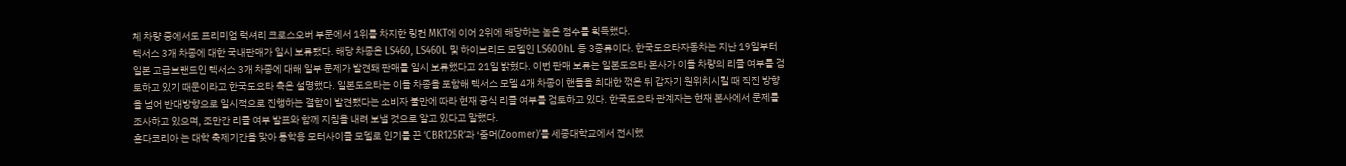체 차량 중에서도 프리미엄 럭셔리 크로스오버 부문에서 1위를 차지한 링컨 MKT에 이어 2위에 해당하는 높은 점수를 획득했다.
렉서스 3개 차종에 대한 국내판매가 일시 보류됐다. 해당 차종은 LS460, LS460L 및 하이브리드 모델인 LS600hL 등 3종류이다. 한국도요타자동차는 지난 19일부터 일본 고급브랜드인 렉서스 3개 차종에 대해 일부 문제가 발견돼 판매를 일시 보류했다고 21일 밝혔다. 이번 판매 보류는 일본도요타 본사가 이들 차량의 리콜 여부를 검토하고 있기 때문이라고 한국도요타 측은 설명했다. 일본도요타는 이들 차종을 포함해 렉서스 모델 4개 차종이 핸들을 최대한 꺾은 뒤 갑자기 원위치시킬 때 직진 방향을 넘어 반대방향으로 일시적으로 진행하는 결함이 발견됐다는 소비자 불만에 따라 현재 공식 리콜 여부를 검토하고 있다. 한국도요타 관계자는 현재 본사에서 문제를 조사하고 있으며, 조만간 리콜 여부 발표와 함께 지침을 내려 보낼 것으로 알고 있다고 말했다.
혼다코리아 는 대학 축제기간을 맞아 통학용 모터사이클 모델로 인기를 끈 ‘CBR125R’과 ‘줌머(Zoomer)’를 세종대학교에서 전시했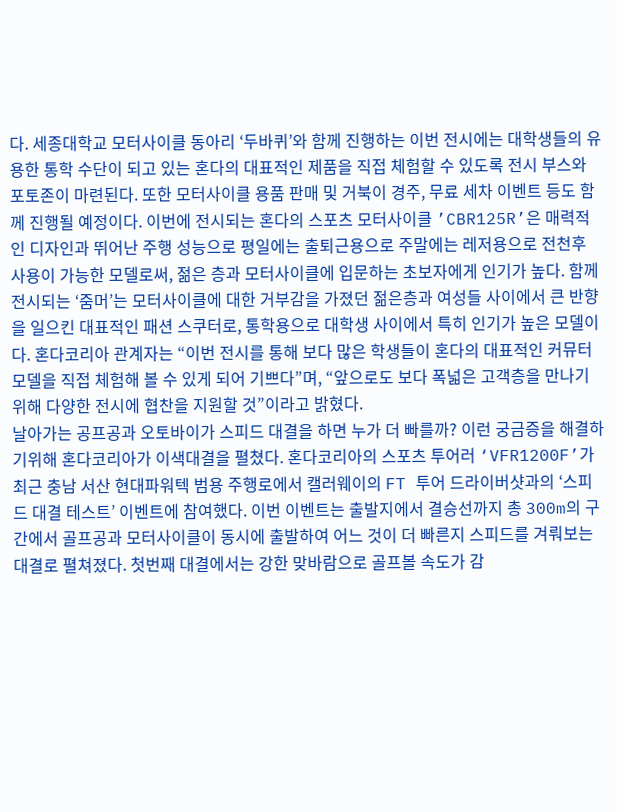다. 세종대학교 모터사이클 동아리 ‘두바퀴’와 함께 진행하는 이번 전시에는 대학생들의 유용한 통학 수단이 되고 있는 혼다의 대표적인 제품을 직접 체험할 수 있도록 전시 부스와 포토존이 마련된다. 또한 모터사이클 용품 판매 및 거북이 경주, 무료 세차 이벤트 등도 함께 진행될 예정이다. 이번에 전시되는 혼다의 스포츠 모터사이클 ’CBR125R’은 매력적인 디자인과 뛰어난 주행 성능으로 평일에는 출퇴근용으로 주말에는 레저용으로 전천후 사용이 가능한 모델로써, 젊은 층과 모터사이클에 입문하는 초보자에게 인기가 높다. 함께 전시되는 ‘줌머’는 모터사이클에 대한 거부감을 가졌던 젊은층과 여성들 사이에서 큰 반향을 일으킨 대표적인 패션 스쿠터로, 통학용으로 대학생 사이에서 특히 인기가 높은 모델이다. 혼다코리아 관계자는 “이번 전시를 통해 보다 많은 학생들이 혼다의 대표적인 커뮤터 모델을 직접 체험해 볼 수 있게 되어 기쁘다”며, “앞으로도 보다 폭넓은 고객층을 만나기 위해 다양한 전시에 협찬을 지원할 것”이라고 밝혔다.
날아가는 공프공과 오토바이가 스피드 대결을 하면 누가 더 빠를까? 이런 궁금증을 해결하기위해 혼다코리아가 이색대결을 펼쳤다. 혼다코리아의 스포츠 투어러 ‘VFR1200F’가 최근 충남 서산 현대파워텍 범용 주행로에서 캘러웨이의 FT 투어 드라이버샷과의 ‘스피드 대결 테스트’ 이벤트에 참여했다. 이번 이벤트는 출발지에서 결승선까지 총 300m의 구간에서 골프공과 모터사이클이 동시에 출발하여 어느 것이 더 빠른지 스피드를 겨뤄보는 대결로 펼쳐졌다. 첫번째 대결에서는 강한 맞바람으로 골프볼 속도가 감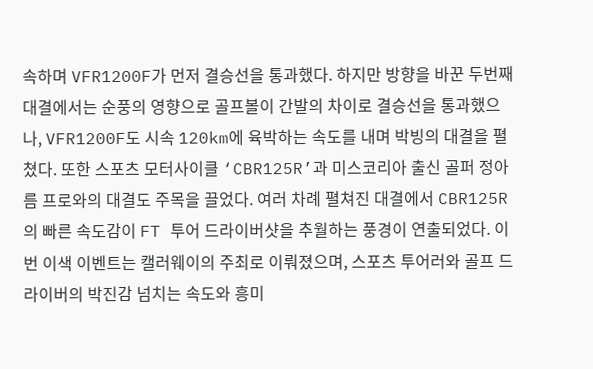속하며 VFR1200F가 먼저 결승선을 통과했다. 하지만 방향을 바꾼 두번째 대결에서는 순풍의 영향으로 골프볼이 간발의 차이로 결승선을 통과했으나, VFR1200F도 시속 120km에 육박하는 속도를 내며 박빙의 대결을 펼쳤다. 또한 스포츠 모터사이클 ‘CBR125R’과 미스코리아 출신 골퍼 정아름 프로와의 대결도 주목을 끌었다. 여러 차례 펼쳐진 대결에서 CBR125R의 빠른 속도감이 FT 투어 드라이버샷을 추월하는 풍경이 연출되었다. 이번 이색 이벤트는 캘러웨이의 주최로 이뤄졌으며, 스포츠 투어러와 골프 드라이버의 박진감 넘치는 속도와 흥미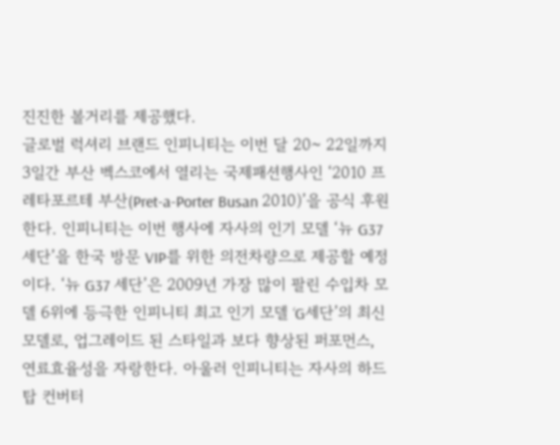진진한 볼거리를 제공했다.
글로벌 럭셔리 브랜드 인피니티는 이번 달 20~ 22일까지 3일간 부산 벡스코에서 열리는 국제패션행사인 ‘2010 프레타포르테 부산(Pret-a-Porter Busan 2010)’을 공식 후원한다. 인피니티는 이번 행사에 자사의 인기 모델 ‘뉴 G37 세단’을 한국 방문 VIP를 위한 의전차량으로 제공할 예정이다. ‘뉴 G37 세단’은 2009년 가장 많이 팔린 수입차 모델 6위에 등극한 인피니티 최고 인기 모델 ‘G세단’의 최신 모델로, 업그레이드 된 스타일과 보다 향상된 퍼포먼스, 연료효율성을 자랑한다. 아울러 인피니티는 자사의 하드탑 컨버터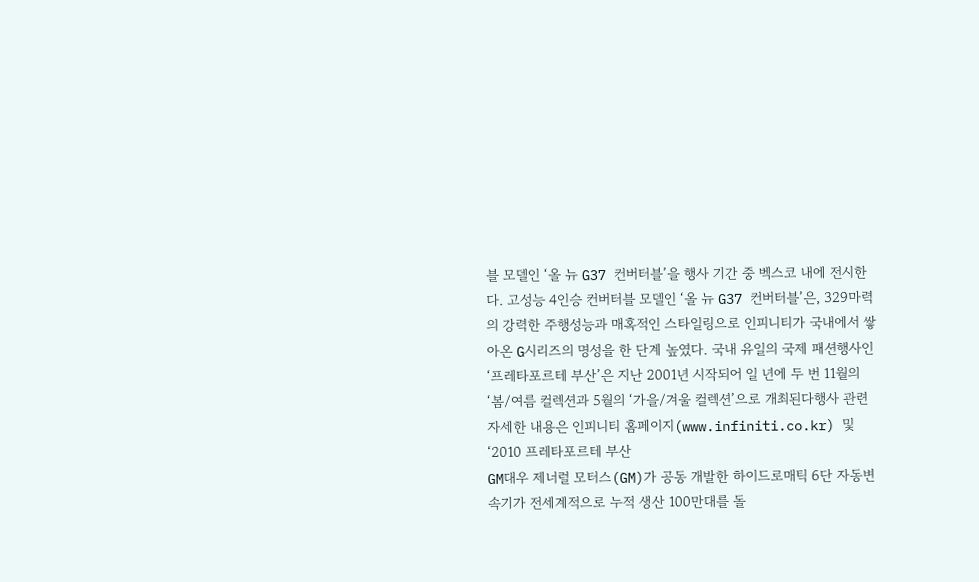블 모델인 ‘올 뉴 G37 컨버터블’을 행사 기간 중 벡스코 내에 전시한다. 고성능 4인승 컨버터블 모델인 ‘올 뉴 G37 컨버터블’은, 329마력의 강력한 주행성능과 매혹적인 스타일링으로 인피니티가 국내에서 쌓아온 G시리즈의 명성을 한 단계 높였다. 국내 유일의 국제 패션행사인 ‘프레타포르테 부산’은 지난 2001년 시작되어 일 년에 두 번 11월의 ‘봄/여름 컬렉션과 5월의 ‘가을/겨울 컬렉션’으로 개최된다행사 관련 자세한 내용은 인피니티 홈페이지(www.infiniti.co.kr) 및 ‘2010 프레타포르테 부산
GM대우 제너럴 모터스(GM)가 공동 개발한 하이드로매틱 6단 자동변속기가 전세계적으로 누적 생산 100만대를 돌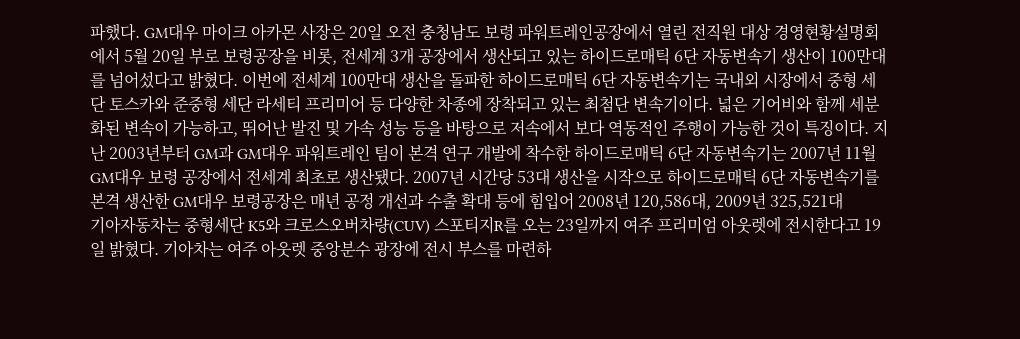파했다. GM대우 마이크 아카몬 사장은 20일 오전 충청남도 보령 파워트레인공장에서 열린 전직원 대상 경영현황설명회에서 5월 20일 부로 보령공장을 비롯, 전세계 3개 공장에서 생산되고 있는 하이드로매틱 6단 자동변속기 생산이 100만대를 넘어섰다고 밝혔다. 이번에 전세계 100만대 생산을 돌파한 하이드로매틱 6단 자동변속기는 국내외 시장에서 중형 세단 토스카와 준중형 세단 라세티 프리미어 등 다양한 차종에 장착되고 있는 최첨단 변속기이다. 넓은 기어비와 함께 세분화된 변속이 가능하고, 뛰어난 발진 및 가속 성능 등을 바탕으로 저속에서 보다 역동적인 주행이 가능한 것이 특징이다. 지난 2003년부터 GM과 GM대우 파워트레인 팀이 본격 연구 개발에 착수한 하이드로매틱 6단 자동변속기는 2007년 11월 GM대우 보령 공장에서 전세계 최초로 생산됐다. 2007년 시간당 53대 생산을 시작으로 하이드로매틱 6단 자동변속기를 본격 생산한 GM대우 보령공장은 매년 공정 개선과 수출 확대 등에 힘입어 2008년 120,586대, 2009년 325,521대
기아자동차는 중형세단 K5와 크로스오버차량(CUV) 스포티지R를 오는 23일까지 여주 프리미엄 아웃렛에 전시한다고 19일 밝혔다. 기아차는 여주 아웃렛 중앙분수 광장에 전시 부스를 마련하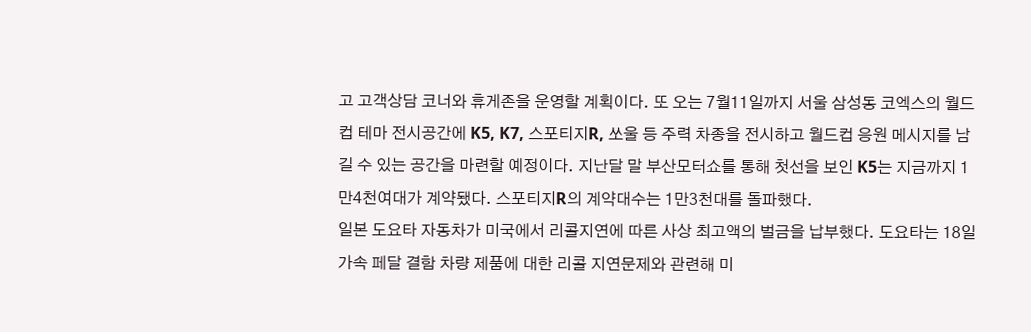고 고객상담 코너와 휴게존을 운영할 계획이다. 또 오는 7월11일까지 서울 삼성동 코엑스의 월드컵 테마 전시공간에 K5, K7, 스포티지R, 쏘울 등 주력 차종을 전시하고 월드컵 응원 메시지를 남길 수 있는 공간을 마련할 예정이다. 지난달 말 부산모터쇼를 통해 첫선을 보인 K5는 지금까지 1만4천여대가 계약됐다. 스포티지R의 계약대수는 1만3천대를 돌파했다.
일본 도요타 자동차가 미국에서 리콜지연에 따른 사상 최고액의 벌금을 납부했다. 도요타는 18일 가속 페달 결함 차량 제품에 대한 리콜 지연문제와 관련해 미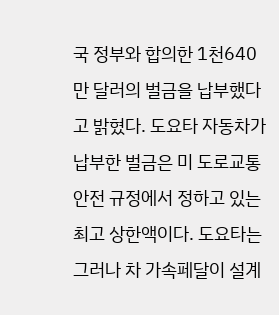국 정부와 합의한 1천640만 달러의 벌금을 납부했다고 밝혔다. 도요타 자동차가 납부한 벌금은 미 도로교통안전 규정에서 정하고 있는 최고 상한액이다. 도요타는 그러나 차 가속페달이 설계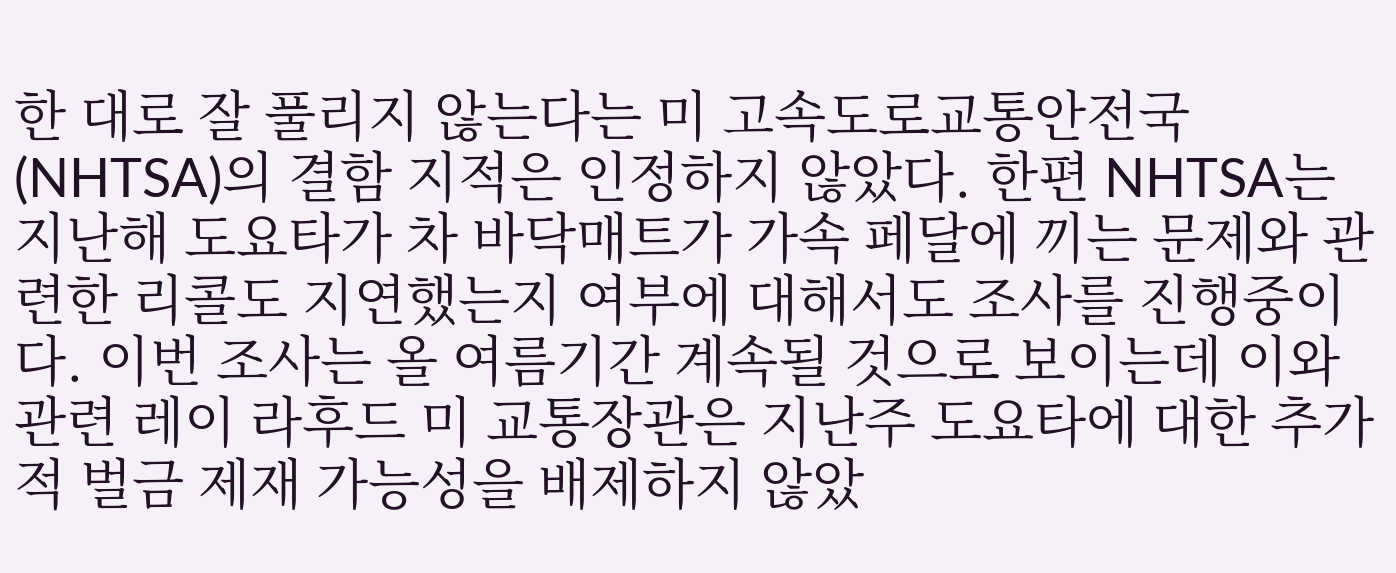한 대로 잘 풀리지 않는다는 미 고속도로교통안전국(NHTSA)의 결함 지적은 인정하지 않았다. 한편 NHTSA는 지난해 도요타가 차 바닥매트가 가속 페달에 끼는 문제와 관련한 리콜도 지연했는지 여부에 대해서도 조사를 진행중이다. 이번 조사는 올 여름기간 계속될 것으로 보이는데 이와 관련 레이 라후드 미 교통장관은 지난주 도요타에 대한 추가적 벌금 제재 가능성을 배제하지 않았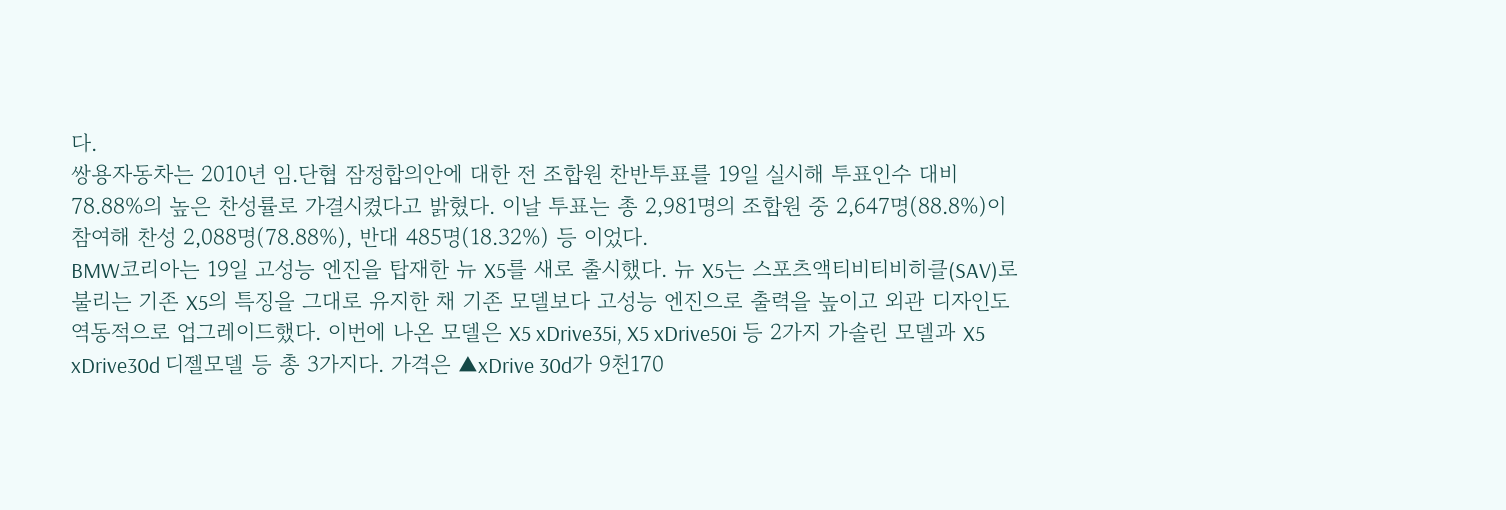다.
쌍용자동차는 2010년 임.단협 잠정합의안에 대한 전 조합원 찬반투표를 19일 실시해 투표인수 대비 78.88%의 높은 찬성률로 가결시켰다고 밝혔다. 이날 투표는 총 2,981명의 조합원 중 2,647명(88.8%)이 참여해 찬성 2,088명(78.88%), 반대 485명(18.32%) 등 이었다.
BMW코리아는 19일 고성능 엔진을 탑재한 뉴 X5를 새로 출시했다. 뉴 X5는 스포츠액티비티비히클(SAV)로 불리는 기존 X5의 특징을 그대로 유지한 채 기존 모델보다 고성능 엔진으로 출력을 높이고 외관 디자인도 역동적으로 업그레이드했다. 이번에 나온 모델은 X5 xDrive35i, X5 xDrive50i 등 2가지 가솔린 모델과 X5 xDrive30d 디젤모델 등 총 3가지다. 가격은 ▲xDrive 30d가 9천170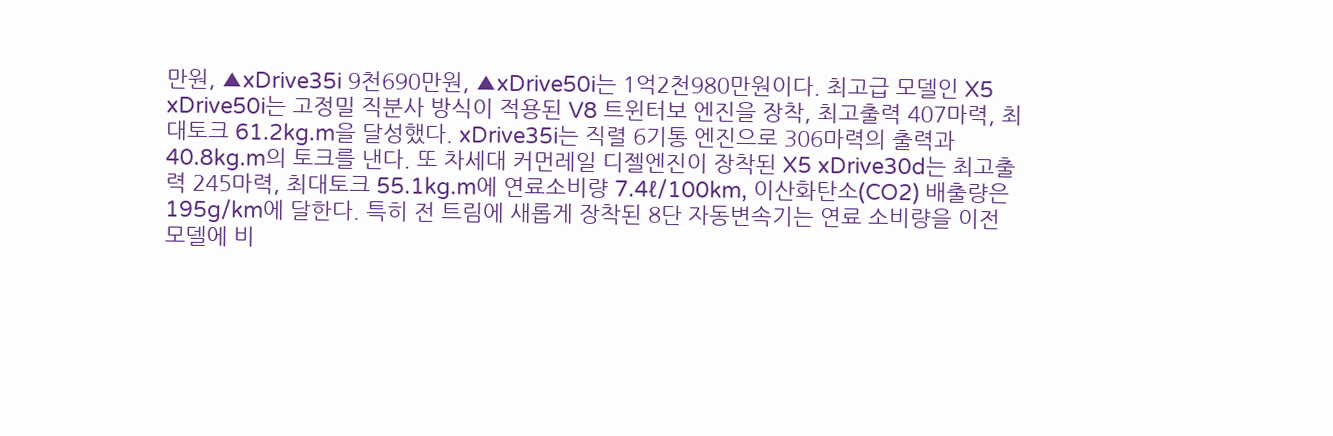만원, ▲xDrive35i 9천690만원, ▲xDrive50i는 1억2천980만원이다. 최고급 모델인 X5 xDrive50i는 고정밀 직분사 방식이 적용된 V8 트윈터보 엔진을 장착, 최고출력 407마력, 최대토크 61.2kg.m을 달성했다. xDrive35i는 직렬 6기통 엔진으로 306마력의 출력과 40.8kg.m의 토크를 낸다. 또 차세대 커먼레일 디젤엔진이 장착된 X5 xDrive30d는 최고출력 245마력, 최대토크 55.1kg.m에 연료소비량 7.4ℓ/100km, 이산화탄소(CO2) 배출량은 195g/km에 달한다. 특히 전 트림에 새롭게 장착된 8단 자동변속기는 연료 소비량을 이전 모델에 비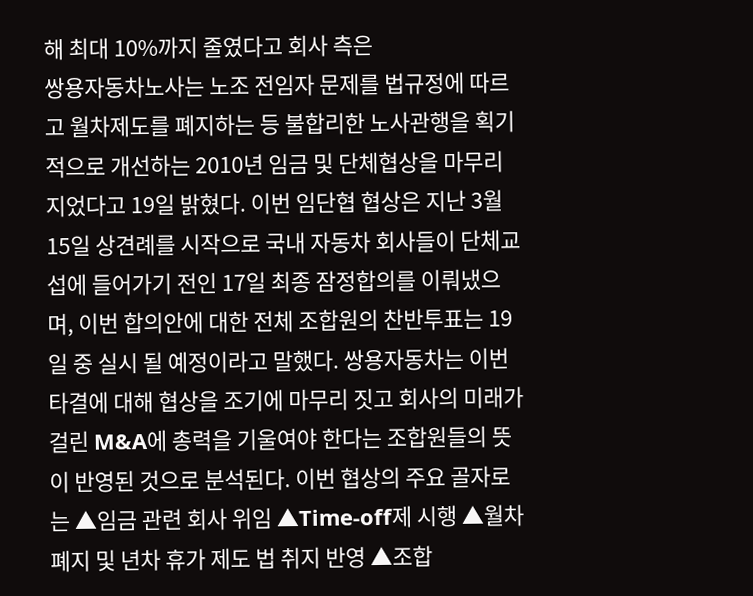해 최대 10%까지 줄였다고 회사 측은
쌍용자동차노사는 노조 전임자 문제를 법규정에 따르고 월차제도를 폐지하는 등 불합리한 노사관행을 획기적으로 개선하는 2010년 임금 및 단체협상을 마무리 지었다고 19일 밝혔다. 이번 임단협 협상은 지난 3월15일 상견례를 시작으로 국내 자동차 회사들이 단체교섭에 들어가기 전인 17일 최종 잠정합의를 이뤄냈으며, 이번 합의안에 대한 전체 조합원의 찬반투표는 19일 중 실시 될 예정이라고 말했다. 쌍용자동차는 이번 타결에 대해 협상을 조기에 마무리 짓고 회사의 미래가 걸린 M&A에 총력을 기울여야 한다는 조합원들의 뜻이 반영된 것으로 분석된다. 이번 협상의 주요 골자로는 ▲임금 관련 회사 위임 ▲Time-off제 시행 ▲월차 폐지 및 년차 휴가 제도 법 취지 반영 ▲조합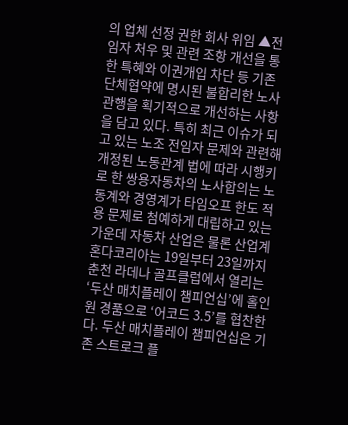의 업체 선정 권한 회사 위임 ▲전임자 처우 및 관련 조항 개선을 통한 특혜와 이권개입 차단 등 기존 단체협약에 명시된 불합리한 노사관행을 획기적으로 개선하는 사항을 담고 있다. 특히 최근 이슈가 되고 있는 노조 전임자 문제와 관련해 개정된 노동관계 법에 따라 시행키로 한 쌍용자동차의 노사합의는 노동계와 경영계가 타임오프 한도 적용 문제로 첨예하게 대립하고 있는 가운데 자동차 산업은 물론 산업계
혼다코리아는 19일부터 23일까지 춘천 라데나 골프클럽에서 열리는 ‘두산 매치플레이 챔피언십’에 홀인원 경품으로 ‘어코드 3.5’를 협찬한다. 두산 매치플레이 챔피언십은 기존 스트로크 플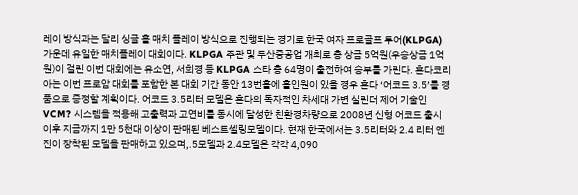레이 방식과는 달리 싱글 홀 매치 플레이 방식으로 진행되는 경기로 한국 여자 프로골프 투어(KLPGA) 가운데 유일한 매치플레이 대회이다. KLPGA 주관 및 두산중공업 개최로 총 상금 5억원(우승상금 1억원)이 걸린 이번 대회에는 유소연, 서희경 등 KLPGA 스타 총 64명이 출전하여 승부를 가린다. 혼다코리아는 이번 프로암 대회를 포함한 본 대회 기간 동안 13번홀에 홀인원이 있을 경우 혼다 ‘어코드 3.5’를 경품으로 증정할 계획이다. 어코드 3.5리터 모델은 혼다의 독자적인 차세대 가변 실린더 제어 기술인 VCM? 시스템을 적용해 고출력과 고연비를 동시에 달성한 친환경차량으로 2008년 신형 어코드 출시 이후 지금까지 1만 5천대 이상이 판매된 베스트셀링모델이다. 현재 한국에서는 3.5리터와 2.4 리터 엔진이 장착된 모델을 판매하고 있으며,.5모델과 2.4모델은 각각 4,090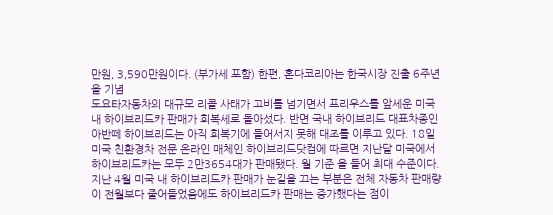만원, 3,590만원이다. (부가세 포함) 한편, 혼다코리아는 한국시장 진출 6주년을 기념
도요타자동차의 대규모 리콜 사태가 고비를 넘기면서 프리우스를 앞세운 미국 내 하이브리드카 판매가 회복세로 돌아섰다. 반면 국내 하이브리드 대표차종인 아반떼 하이브리드는 아직 회복기에 들어서지 못해 대조를 이루고 있다. 18일 미국 친환경차 전문 온라인 매체인 하이브리드닷컴에 따르면 지난달 미국에서 하이브리드카는 모두 2만3654대가 판매됐다. 월 기준 올 들어 최대 수준이다. 지난 4월 미국 내 하이브리드카 판매가 눈길을 끄는 부분은 전체 자동차 판매량이 전월보다 줄어들었음에도 하이브리드카 판매는 증가했다는 점이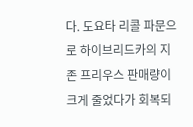다. 도요타 리콜 파문으로 하이브리드카의 지존 프리우스 판매량이 크게 줄었다가 회복되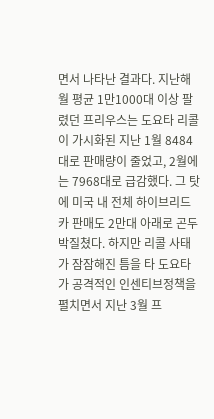면서 나타난 결과다. 지난해 월 평균 1만1000대 이상 팔렸던 프리우스는 도요타 리콜이 가시화된 지난 1월 8484대로 판매량이 줄었고, 2월에는 7968대로 급감했다. 그 탓에 미국 내 전체 하이브리드카 판매도 2만대 아래로 곤두박질쳤다. 하지만 리콜 사태가 잠잠해진 틈을 타 도요타가 공격적인 인센티브정책을 펼치면서 지난 3월 프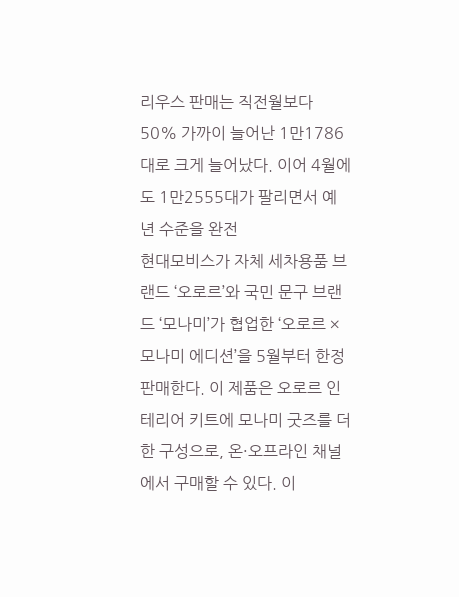리우스 판매는 직전월보다 50% 가까이 늘어난 1만1786대로 크게 늘어났다. 이어 4월에도 1만2555대가 팔리면서 예년 수준을 완전
현대모비스가 자체 세차용품 브랜드 ‘오로르’와 국민 문구 브랜드 ‘모나미’가 협업한 ‘오로르 × 모나미 에디션’을 5월부터 한정 판매한다. 이 제품은 오로르 인테리어 키트에 모나미 굿즈를 더한 구성으로, 온·오프라인 채널에서 구매할 수 있다. 이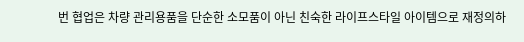번 협업은 차량 관리용품을 단순한 소모품이 아닌 친숙한 라이프스타일 아이템으로 재정의하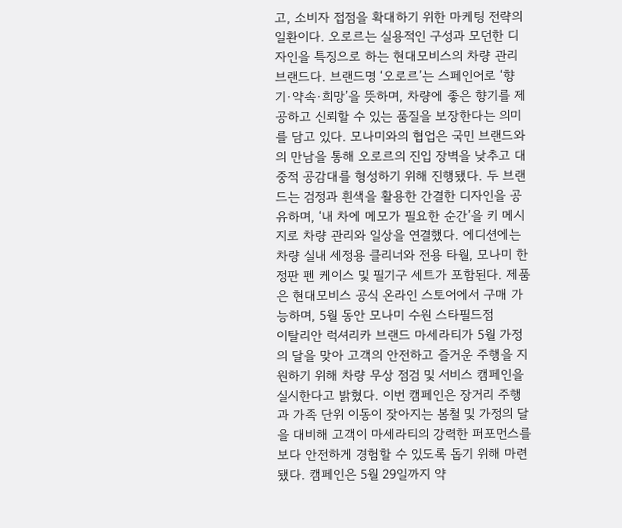고, 소비자 접점을 확대하기 위한 마케팅 전략의 일환이다. 오로르는 실용적인 구성과 모던한 디자인을 특징으로 하는 현대모비스의 차량 관리 브랜드다. 브랜드명 ‘오로르’는 스페인어로 ‘향기·약속·희망’을 뜻하며, 차량에 좋은 향기를 제공하고 신뢰할 수 있는 품질을 보장한다는 의미를 담고 있다. 모나미와의 협업은 국민 브랜드와의 만남을 통해 오로르의 진입 장벽을 낮추고 대중적 공감대를 형성하기 위해 진행됐다. 두 브랜드는 검정과 흰색을 활용한 간결한 디자인을 공유하며, ‘내 차에 메모가 필요한 순간’을 키 메시지로 차량 관리와 일상을 연결했다. 에디션에는 차량 실내 세정용 클리너와 전용 타월, 모나미 한정판 펜 케이스 및 필기구 세트가 포함된다. 제품은 현대모비스 공식 온라인 스토어에서 구매 가능하며, 5월 동안 모나미 수원 스타필드점
이탈리안 럭셔리카 브랜드 마세라티가 5월 가정의 달을 맞아 고객의 안전하고 즐거운 주행을 지원하기 위해 차량 무상 점검 및 서비스 캠페인을 실시한다고 밝혔다. 이번 캠페인은 장거리 주행과 가족 단위 이동이 잦아지는 봄철 및 가정의 달을 대비해 고객이 마세라티의 강력한 퍼포먼스를 보다 안전하게 경험할 수 있도록 돕기 위해 마련됐다. 캠페인은 5월 29일까지 약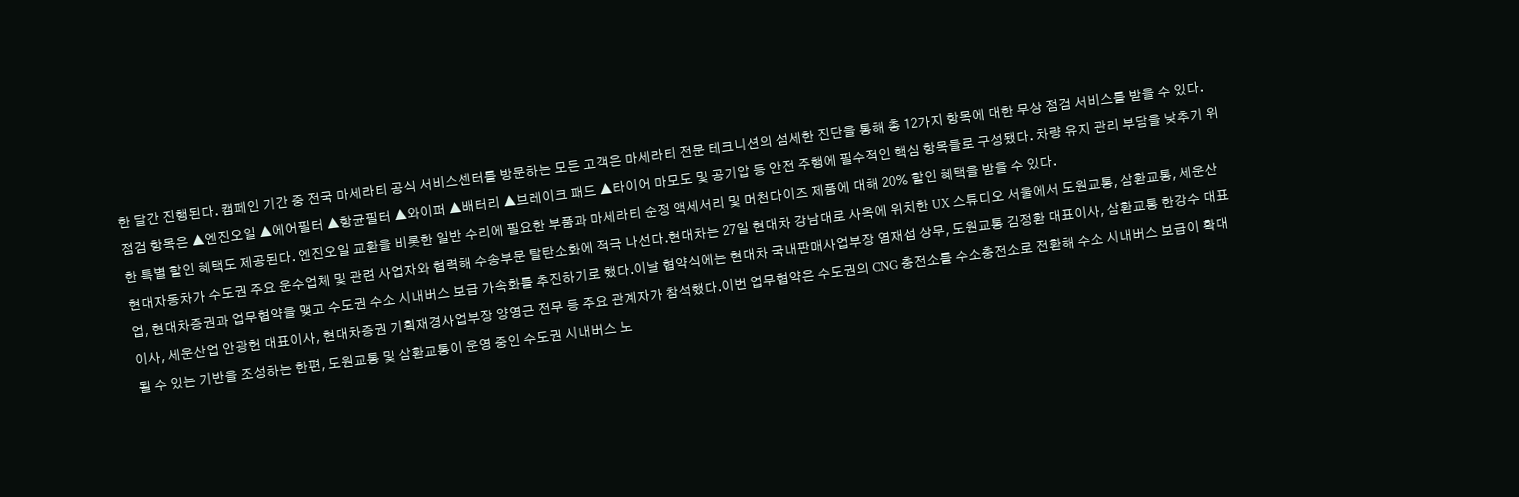한 달간 진행된다. 캠페인 기간 중 전국 마세라티 공식 서비스센터를 방문하는 모든 고객은 마세라티 전문 테크니션의 섬세한 진단을 통해 총 12가지 항목에 대한 무상 점검 서비스를 받을 수 있다. 점검 항목은 ▲엔진오일 ▲에어필터 ▲항균필터 ▲와이퍼 ▲배터리 ▲브레이크 패드 ▲타이어 마모도 및 공기압 등 안전 주행에 필수적인 핵심 항목들로 구성됐다. 차량 유지 관리 부담을 낮추기 위한 특별 할인 혜택도 제공된다. 엔진오일 교환을 비롯한 일반 수리에 필요한 부품과 마세라티 순정 액세서리 및 머천다이즈 제품에 대해 20% 할인 혜택을 받을 수 있다.
현대자동차가 수도권 주요 운수업체 및 관련 사업자와 협력해 수송부문 탈탄소화에 적극 나선다.현대차는 27일 현대차 강남대로 사옥에 위치한 UX 스튜디오 서울에서 도원교통, 삼환교통, 세운산업, 현대차증권과 업무협약을 맺고 수도권 수소 시내버스 보급 가속화를 추진하기로 했다.이날 협약식에는 현대차 국내판매사업부장 염재섭 상무, 도원교통 김정환 대표이사, 삼환교통 한강수 대표이사, 세운산업 안광헌 대표이사, 현대차증권 기획재경사업부장 양영근 전무 등 주요 관계자가 참석했다.이번 업무협약은 수도권의 CNG 충전소를 수소충전소로 전환해 수소 시내버스 보급이 확대될 수 있는 기반을 조성하는 한편, 도원교통 및 삼환교통이 운영 중인 수도권 시내버스 노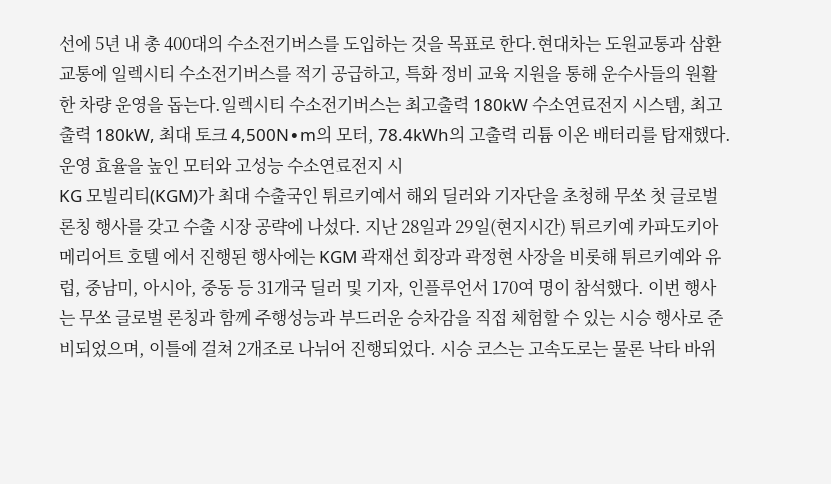선에 5년 내 총 400대의 수소전기버스를 도입하는 것을 목표로 한다.현대차는 도원교통과 삼환교통에 일렉시티 수소전기버스를 적기 공급하고, 특화 정비 교육 지원을 통해 운수사들의 원활한 차량 운영을 돕는다.일렉시티 수소전기버스는 최고출력 180kW 수소연료전지 시스템, 최고출력 180kW, 최대 토크 4,500N∙m의 모터, 78.4kWh의 고출력 리튬 이온 배터리를 탑재했다.운영 효율을 높인 모터와 고성능 수소연료전지 시
KG 모빌리티(KGM)가 최대 수출국인 튀르키예서 해외 딜러와 기자단을 초청해 무쏘 첫 글로벌 론칭 행사를 갖고 수출 시장 공략에 나섰다. 지난 28일과 29일(현지시간) 튀르키예 카파도키아 메리어트 호텔 에서 진행된 행사에는 KGM 곽재선 회장과 곽정현 사장을 비롯해 튀르키예와 유럽, 중남미, 아시아, 중동 등 31개국 딜러 및 기자, 인플루언서 170여 명이 참석했다. 이번 행사는 무쏘 글로벌 론칭과 함께 주행성능과 부드러운 승차감을 직접 체험할 수 있는 시승 행사로 준비되었으며, 이틀에 걸쳐 2개조로 나뉘어 진행되었다. 시승 코스는 고속도로는 물론 낙타 바위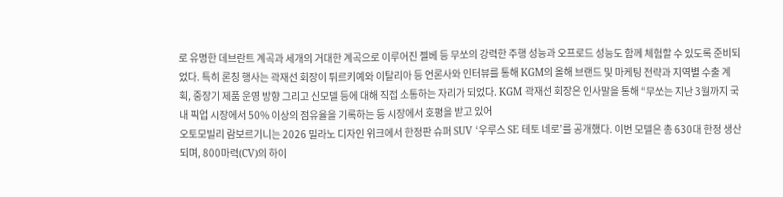로 유명한 데브란트 계곡과 세개의 거대한 계곡으로 이루어진 젤베 등 무쏘의 강력한 주행 성능과 오프로드 성능도 함께 체험할 수 있도록 준비되었다. 특히 론칭 행사는 곽재선 회장이 튀르키예와 이탈리아 등 언론사와 인터뷰를 통해 KGM의 올해 브랜드 및 마케팅 전략과 지역별 수출 계획, 중장기 제품 운영 방향 그리고 신모델 등에 대해 직접 소통하는 자리가 되었다. KGM 곽재선 회장은 인사말을 통해 “무쏘는 지난 3월까지 국내 픽업 시장에서 50% 이상의 점유율을 기록하는 등 시장에서 호평을 받고 있어
오토모빌리 람보르기니는 2026 밀라노 디자인 위크에서 한정판 슈퍼 SUV ‘우루스 SE 테토 네로’를 공개했다. 이번 모델은 총 630대 한정 생산되며, 800마력(CV)의 하이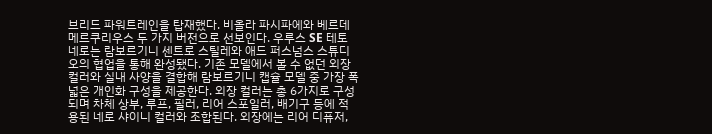브리드 파워트레인을 탑재했다. 비올라 파시파에와 베르데 메르쿠리우스 두 가지 버전으로 선보인다. 우루스 SE 테토 네로는 람보르기니 센트로 스틸레와 애드 퍼스넘스 스튜디오의 협업을 통해 완성됐다. 기존 모델에서 볼 수 없던 외장 컬러와 실내 사양을 결합해 람보르기니 캡슐 모델 중 가장 폭넓은 개인화 구성을 제공한다. 외장 컬러는 총 6가지로 구성되며 차체 상부, 루프, 필러, 리어 스포일러, 배기구 등에 적용된 네로 샤이니 컬러와 조합된다. 외장에는 리어 디퓨저,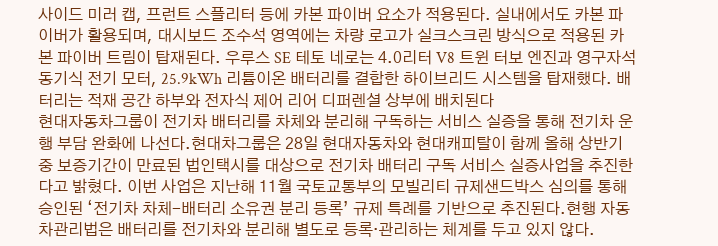사이드 미러 캡, 프런트 스플리터 등에 카본 파이버 요소가 적용된다. 실내에서도 카본 파이버가 활용되며, 대시보드 조수석 영역에는 차량 로고가 실크스크린 방식으로 적용된 카본 파이버 트림이 탑재된다. 우루스 SE 테토 네로는 4.0리터 V8 트윈 터보 엔진과 영구자석 동기식 전기 모터, 25.9kWh 리튬이온 배터리를 결합한 하이브리드 시스템을 탑재했다. 배터리는 적재 공간 하부와 전자식 제어 리어 디퍼렌셜 상부에 배치된다
현대자동차그룹이 전기차 배터리를 차체와 분리해 구독하는 서비스 실증을 통해 전기차 운행 부담 완화에 나선다.현대차그룹은 28일 현대자동차와 현대캐피탈이 함께 올해 상반기 중 보증기간이 만료된 법인택시를 대상으로 전기차 배터리 구독 서비스 실증사업을 추진한다고 밝혔다. 이번 사업은 지난해 11월 국토교통부의 모빌리티 규제샌드박스 심의를 통해 승인된 ‘전기차 차체-배터리 소유권 분리 등록’ 규제 특례를 기반으로 추진된다.현행 자동차관리법은 배터리를 전기차와 분리해 별도로 등록·관리하는 체계를 두고 있지 않다.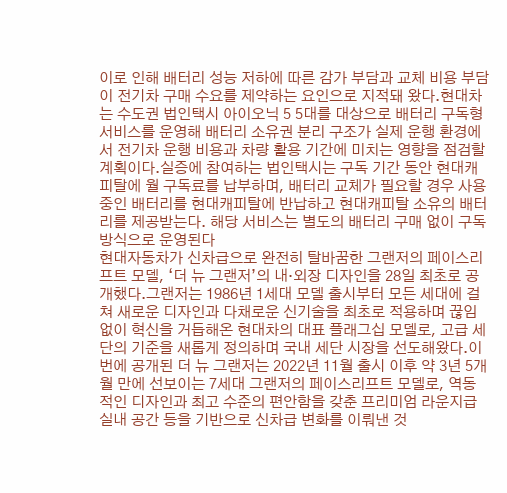이로 인해 배터리 성능 저하에 따른 감가 부담과 교체 비용 부담이 전기차 구매 수요를 제약하는 요인으로 지적돼 왔다.현대차는 수도권 법인택시 아이오닉 5 5대를 대상으로 배터리 구독형 서비스를 운영해 배터리 소유권 분리 구조가 실제 운행 환경에서 전기차 운행 비용과 차량 활용 기간에 미치는 영향을 점검할 계획이다.실증에 참여하는 법인택시는 구독 기간 동안 현대캐피탈에 월 구독료를 납부하며, 배터리 교체가 필요할 경우 사용 중인 배터리를 현대캐피탈에 반납하고 현대캐피탈 소유의 배터리를 제공받는다. 해당 서비스는 별도의 배터리 구매 없이 구독 방식으로 운영된다
현대자동차가 신차급으로 완전히 탈바꿈한 그랜저의 페이스리프트 모델, ‘더 뉴 그랜저’의 내·외장 디자인을 28일 최초로 공개했다.그랜저는 1986년 1세대 모델 출시부터 모든 세대에 걸쳐 새로운 디자인과 다채로운 신기술을 최초로 적용하며 끊임없이 혁신을 거듭해온 현대차의 대표 플래그십 모델로, 고급 세단의 기준을 새롭게 정의하며 국내 세단 시장을 선도해왔다.이번에 공개된 더 뉴 그랜저는 2022년 11월 출시 이후 약 3년 5개월 만에 선보이는 7세대 그랜저의 페이스리프트 모델로, 역동적인 디자인과 최고 수준의 편안함을 갖춘 프리미엄 라운지급 실내 공간 등을 기반으로 신차급 변화를 이뤄낸 것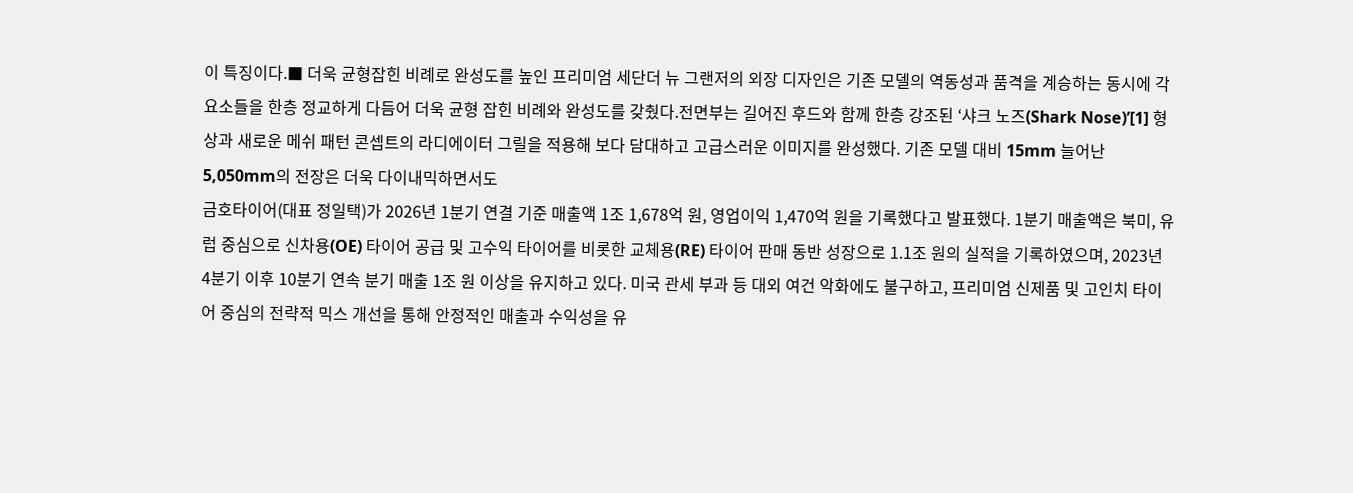이 특징이다.■ 더욱 균형잡힌 비례로 완성도를 높인 프리미엄 세단더 뉴 그랜저의 외장 디자인은 기존 모델의 역동성과 품격을 계승하는 동시에 각 요소들을 한층 정교하게 다듬어 더욱 균형 잡힌 비례와 완성도를 갖췄다.전면부는 길어진 후드와 함께 한층 강조된 ‘샤크 노즈(Shark Nose)’[1] 형상과 새로운 메쉬 패턴 콘셉트의 라디에이터 그릴을 적용해 보다 담대하고 고급스러운 이미지를 완성했다. 기존 모델 대비 15mm 늘어난 5,050mm의 전장은 더욱 다이내믹하면서도
금호타이어(대표 정일택)가 2026년 1분기 연결 기준 매출액 1조 1,678억 원, 영업이익 1,470억 원을 기록했다고 발표했다. 1분기 매출액은 북미, 유럽 중심으로 신차용(OE) 타이어 공급 및 고수익 타이어를 비롯한 교체용(RE) 타이어 판매 동반 성장으로 1.1조 원의 실적을 기록하였으며, 2023년 4분기 이후 10분기 연속 분기 매출 1조 원 이상을 유지하고 있다. 미국 관세 부과 등 대외 여건 악화에도 불구하고, 프리미엄 신제품 및 고인치 타이어 중심의 전략적 믹스 개선을 통해 안정적인 매출과 수익성을 유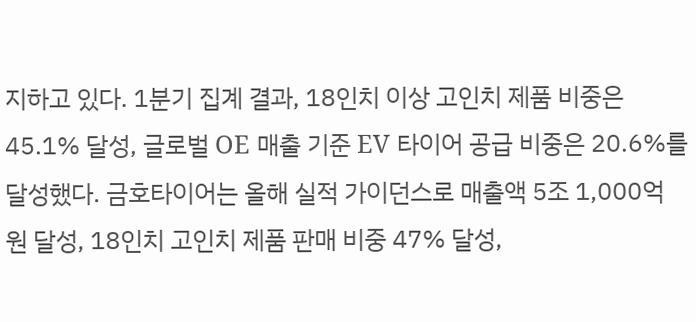지하고 있다. 1분기 집계 결과, 18인치 이상 고인치 제품 비중은 45.1% 달성, 글로벌 OE 매출 기준 EV 타이어 공급 비중은 20.6%를 달성했다. 금호타이어는 올해 실적 가이던스로 매출액 5조 1,000억 원 달성, 18인치 고인치 제품 판매 비중 47% 달성,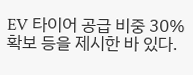EV 타이어 공급 비중 30% 확보 등을 제시한 바 있다.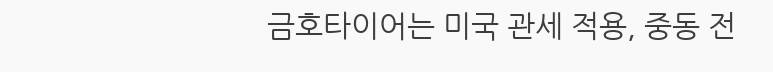금호타이어는 미국 관세 적용, 중동 전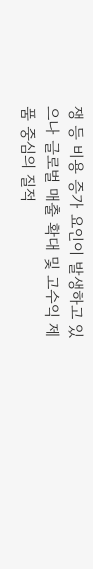쟁 등 비용 증가 요인이 발생하고 있으나 글로벌 매출 확대 및 고수익 제품 중심의 질적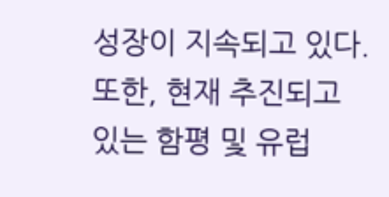성장이 지속되고 있다. 또한, 현재 추진되고 있는 함평 및 유럽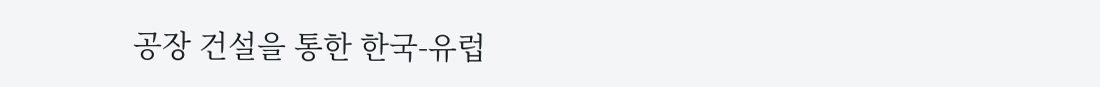공장 건설을 통한 한국-유럽